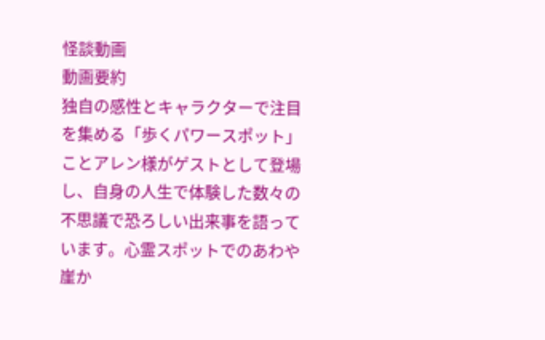怪談動画
動画要約
独自の感性とキャラクターで注目を集める「歩くパワースポット」ことアレン様がゲストとして登場し、自身の人生で体験した数々の不思議で恐ろしい出来事を語っています。心霊スポットでのあわや崖か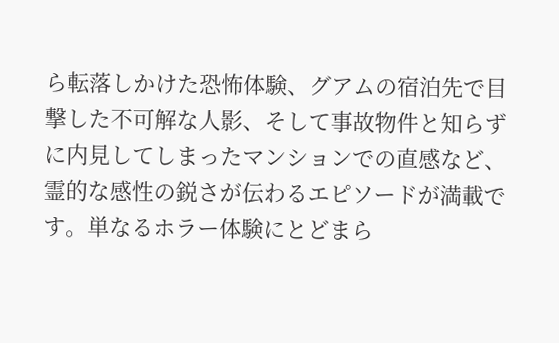ら転落しかけた恐怖体験、グアムの宿泊先で目撃した不可解な人影、そして事故物件と知らずに内見してしまったマンションでの直感など、霊的な感性の鋭さが伝わるエピソードが満載です。単なるホラー体験にとどまら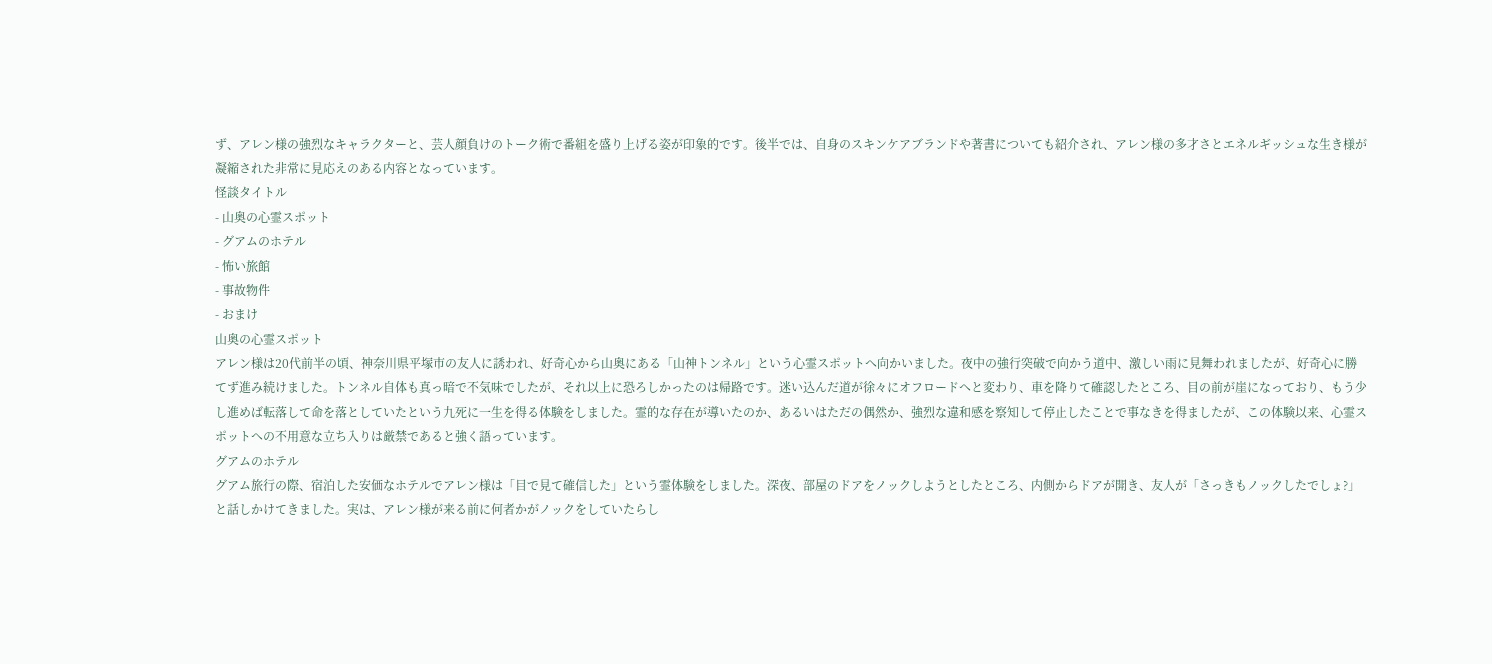ず、アレン様の強烈なキャラクターと、芸人顔負けのトーク術で番組を盛り上げる姿が印象的です。後半では、自身のスキンケアブランドや著書についても紹介され、アレン様の多才さとエネルギッシュな生き様が凝縮された非常に見応えのある内容となっています。
怪談タイトル
- 山奥の心霊スポット
- グアムのホテル
- 怖い旅館
- 事故物件
- おまけ
山奥の心霊スポット
アレン様は20代前半の頃、神奈川県平塚市の友人に誘われ、好奇心から山奥にある「山神トンネル」という心霊スポットへ向かいました。夜中の強行突破で向かう道中、激しい雨に見舞われましたが、好奇心に勝てず進み続けました。トンネル自体も真っ暗で不気味でしたが、それ以上に恐ろしかったのは帰路です。迷い込んだ道が徐々にオフロードへと変わり、車を降りて確認したところ、目の前が崖になっており、もう少し進めば転落して命を落としていたという九死に一生を得る体験をしました。霊的な存在が導いたのか、あるいはただの偶然か、強烈な違和感を察知して停止したことで事なきを得ましたが、この体験以来、心霊スポットへの不用意な立ち入りは厳禁であると強く語っています。
グアムのホテル
グアム旅行の際、宿泊した安価なホテルでアレン様は「目で見て確信した」という霊体験をしました。深夜、部屋のドアをノックしようとしたところ、内側からドアが開き、友人が「さっきもノックしたでしょ?」と話しかけてきました。実は、アレン様が来る前に何者かがノックをしていたらし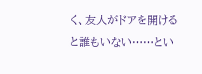く、友人がドアを開けると誰もいない……とい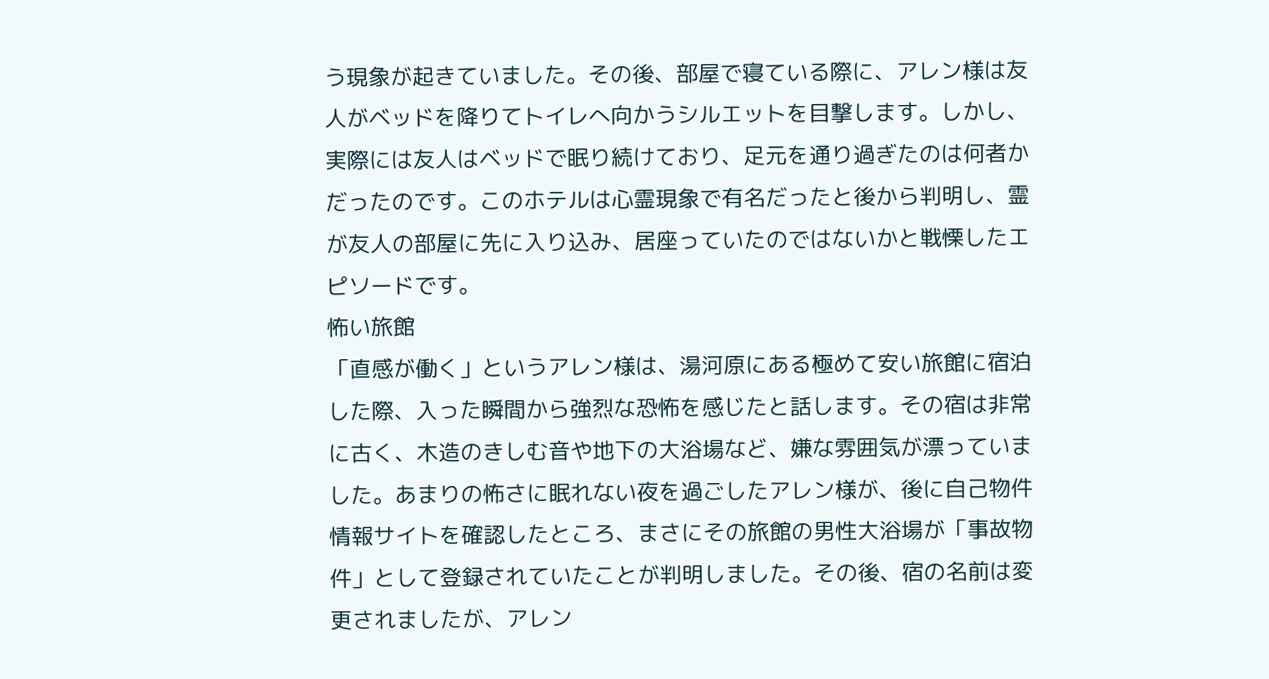う現象が起きていました。その後、部屋で寝ている際に、アレン様は友人がベッドを降りてトイレへ向かうシルエットを目撃します。しかし、実際には友人はベッドで眠り続けており、足元を通り過ぎたのは何者かだったのです。このホテルは心霊現象で有名だったと後から判明し、霊が友人の部屋に先に入り込み、居座っていたのではないかと戦慄したエピソードです。
怖い旅館
「直感が働く」というアレン様は、湯河原にある極めて安い旅館に宿泊した際、入った瞬間から強烈な恐怖を感じたと話します。その宿は非常に古く、木造のきしむ音や地下の大浴場など、嫌な雰囲気が漂っていました。あまりの怖さに眠れない夜を過ごしたアレン様が、後に自己物件情報サイトを確認したところ、まさにその旅館の男性大浴場が「事故物件」として登録されていたことが判明しました。その後、宿の名前は変更されましたが、アレン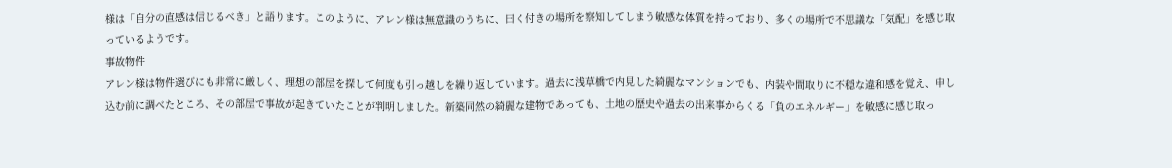様は「自分の直感は信じるべき」と語ります。このように、アレン様は無意識のうちに、曰く付きの場所を察知してしまう敏感な体質を持っており、多くの場所で不思議な「気配」を感じ取っているようです。
事故物件
アレン様は物件選びにも非常に厳しく、理想の部屋を探して何度も引っ越しを繰り返しています。過去に浅草橋で内見した綺麗なマンションでも、内装や間取りに不穏な違和感を覚え、申し込む前に調べたところ、その部屋で事故が起きていたことが判明しました。新築同然の綺麗な建物であっても、土地の歴史や過去の出来事からくる「負のエネルギー」を敏感に感じ取っ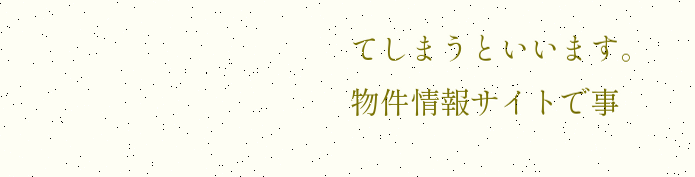てしまうといいます。物件情報サイトで事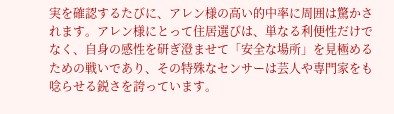実を確認するたびに、アレン様の高い的中率に周囲は驚かされます。アレン様にとって住居選びは、単なる利便性だけでなく、自身の感性を研ぎ澄ませて「安全な場所」を見極めるための戦いであり、その特殊なセンサーは芸人や専門家をも唸らせる鋭さを誇っています。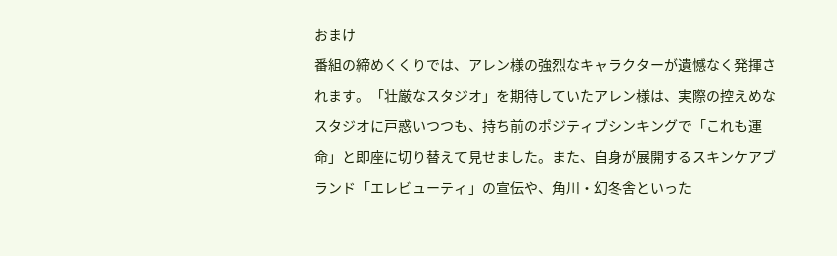おまけ
番組の締めくくりでは、アレン様の強烈なキャラクターが遺憾なく発揮されます。「壮厳なスタジオ」を期待していたアレン様は、実際の控えめなスタジオに戸惑いつつも、持ち前のポジティブシンキングで「これも運命」と即座に切り替えて見せました。また、自身が展開するスキンケアブランド「エレビューティ」の宣伝や、角川・幻冬舎といった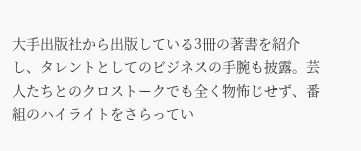大手出版社から出版している3冊の著書を紹介し、タレントとしてのビジネスの手腕も披露。芸人たちとのクロストークでも全く物怖じせず、番組のハイライトをさらってい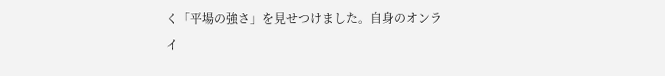く「平場の強さ」を見せつけました。自身のオンライ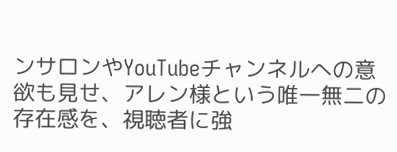ンサロンやYouTubeチャンネルへの意欲も見せ、アレン様という唯一無二の存在感を、視聴者に強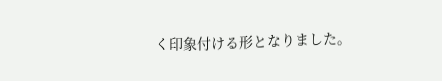く印象付ける形となりました。